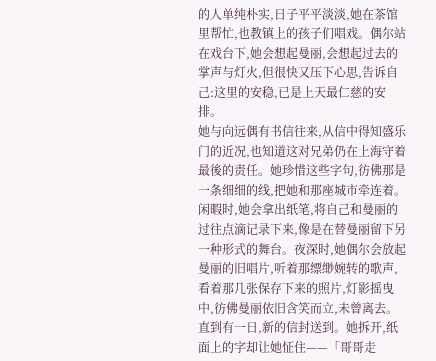的人单纯朴实,日子平平淡淡,她在茶馆里帮忙,也教镇上的孩子们唱戏。偶尔站在戏台下,她会想起曼丽,会想起过去的掌声与灯火,但很快又压下心思,告诉自己:这里的安稳,已是上天最仁慈的安排。
她与向远偶有书信往来,从信中得知盛乐门的近况,也知道这对兄弟仍在上海守着最後的责任。她珍惜这些字句,彷佛那是一条细细的线,把她和那座城市牵连着。闲暇时,她会拿出纸笔,将自己和曼丽的过往点滴记录下来,像是在替曼丽留下另一种形式的舞台。夜深时,她偶尔会放起曼丽的旧唱片,听着那缥缈婉转的歌声,看着那几张保存下来的照片,灯影摇曳中,彷佛曼丽依旧含笑而立,未曾离去。
直到有一日,新的信封送到。她拆开,纸面上的字却让她怔住——「哥哥走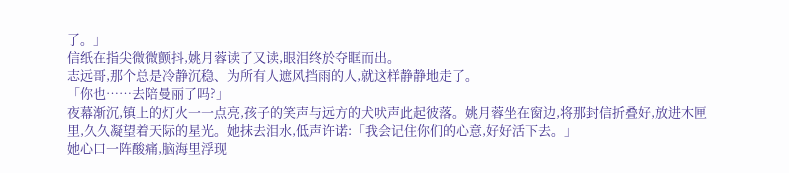了。」
信纸在指尖微微颤抖,姚月蓉读了又读,眼泪终於夺眶而出。
志远哥,那个总是冷静沉稳、为所有人遮风挡雨的人,就这样静静地走了。
「你也……去陪曼丽了吗?」
夜幕渐沉,镇上的灯火一一点亮,孩子的笑声与远方的犬吠声此起彼落。姚月蓉坐在窗边,将那封信折叠好,放进木匣里,久久凝望着天际的星光。她抹去泪水,低声许诺:「我会记住你们的心意,好好活下去。」
她心口一阵酸痛,脑海里浮现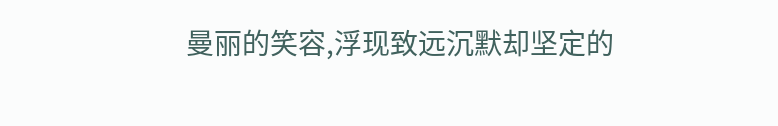曼丽的笑容,浮现致远沉默却坚定的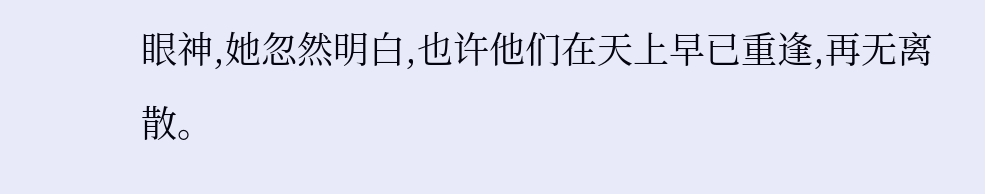眼神,她忽然明白,也许他们在天上早已重逢,再无离散。